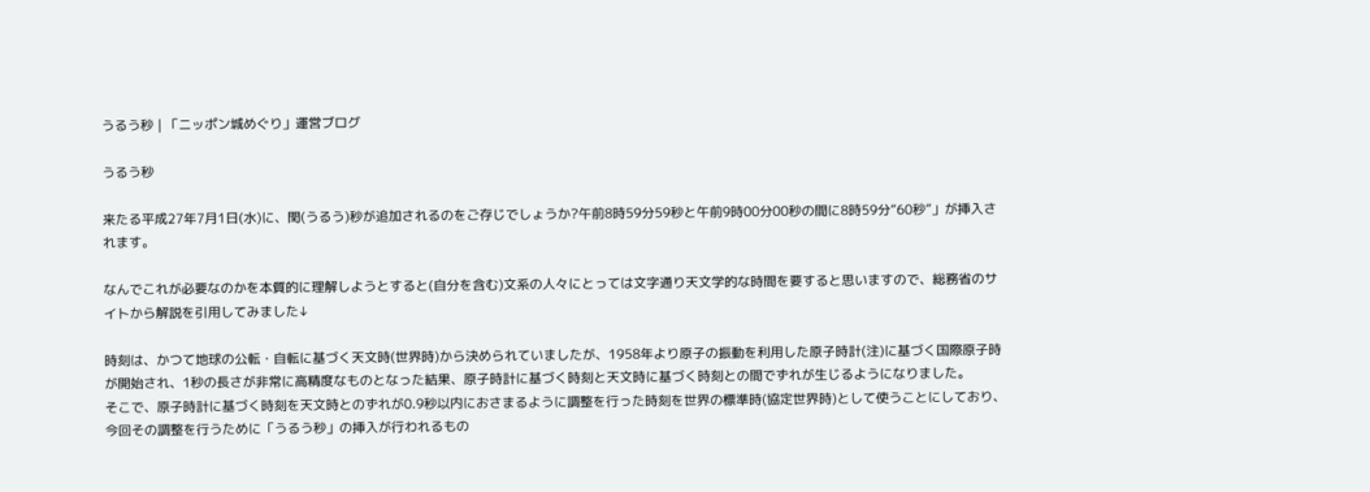うるう秒 | 「ニッポン城めぐり」運営ブログ

うるう秒

来たる平成27年7月1日(水)に、閏(うるう)秒が追加されるのをご存じでしょうか?午前8時59分59秒と午前9時00分00秒の間に8時59分“60秒”」が挿入されます。

なんでこれが必要なのかを本質的に理解しようとすると(自分を含む)文系の人々にとっては文字通り天文学的な時間を要すると思いますので、総務省のサイトから解説を引用してみました↓

時刻は、かつて地球の公転・自転に基づく天文時(世界時)から決められていましたが、1958年より原子の振動を利用した原子時計(注)に基づく国際原子時が開始され、1秒の長さが非常に高精度なものとなった結果、原子時計に基づく時刻と天文時に基づく時刻との間でずれが生じるようになりました。
そこで、原子時計に基づく時刻を天文時とのずれが0.9秒以内におさまるように調整を行った時刻を世界の標準時(協定世界時)として使うことにしており、今回その調整を行うために「うるう秒」の挿入が行われるもの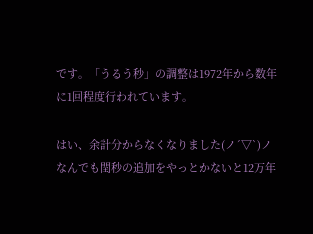です。「うるう秒」の調整は1972年から数年に1回程度行われています。

はい、余計分からなくなりました(ノ´▽`)ノ なんでも閏秒の追加をやっとかないと12万年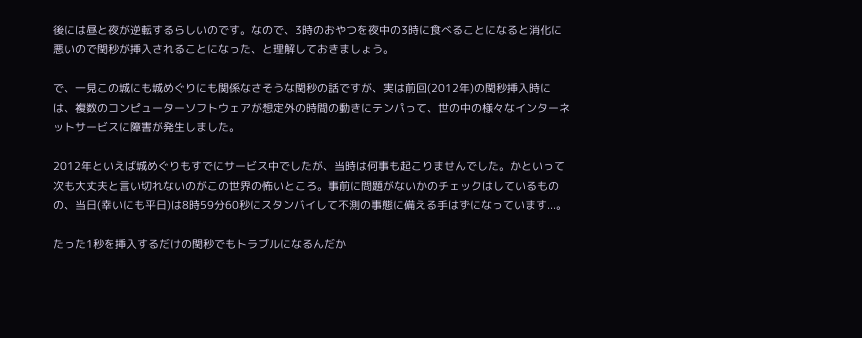後には昼と夜が逆転するらしいのです。なので、3時のおやつを夜中の3時に食べることになると消化に悪いので閏秒が挿入されることになった、と理解しておきましょう。

で、一見この城にも城めぐりにも関係なさそうな閏秒の話ですが、実は前回(2012年)の閏秒挿入時には、複数のコンピューターソフトウェアが想定外の時間の動きにテンパって、世の中の様々なインターネットサービスに障害が発生しました。

2012年といえば城めぐりもすでにサービス中でしたが、当時は何事も起こりませんでした。かといって次も大丈夫と言い切れないのがこの世界の怖いところ。事前に問題がないかのチェックはしているものの、当日(幸いにも平日)は8時59分60秒にスタンバイして不測の事態に備える手はずになっています...。

たった1秒を挿入するだけの閏秒でもトラブルになるんだか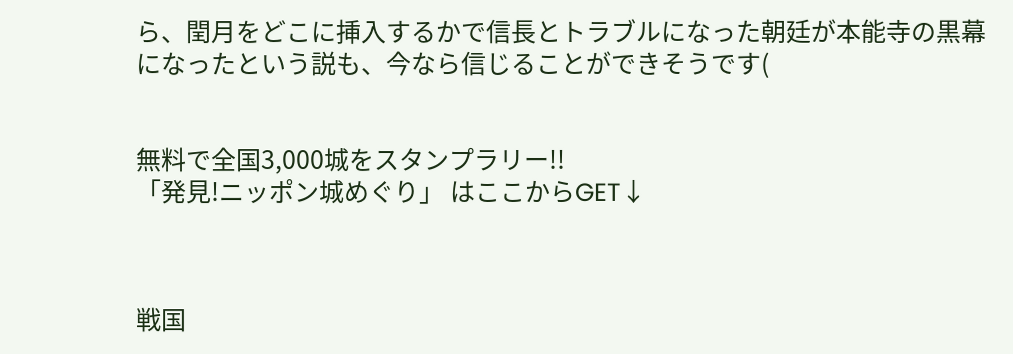ら、閏月をどこに挿入するかで信長とトラブルになった朝廷が本能寺の黒幕になったという説も、今なら信じることができそうです(


無料で全国3,000城をスタンプラリー!!
「発見!ニッポン城めぐり」 はここからGET↓



戦国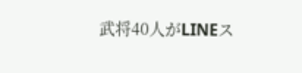武将40人がLINEス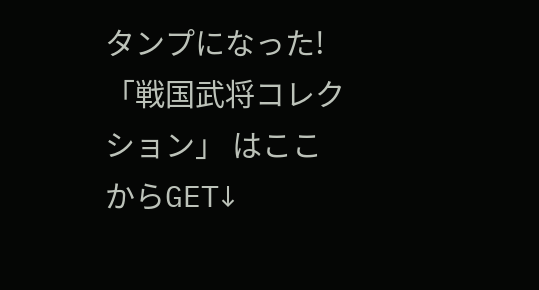タンプになった!
「戦国武将コレクション」 はここからGET↓